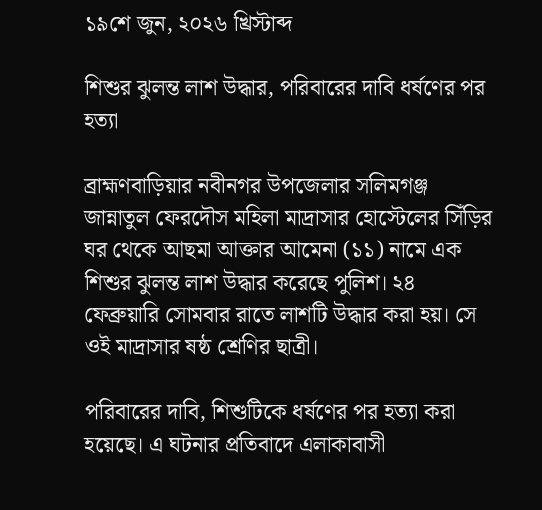১৯শে জুন, ২০২৬ খ্রিস্টাব্দ

শিশুর ঝুলন্ত লাশ উদ্ধার, পরিবারের দাবি ধর্ষণের পর হত্যা

ব্রাহ্মণবাড়িয়ার নবীনগর উপজেলার সলিমগঞ্জ জান্নাতুল ফেরদৌস মহিলা মাদ্রাসার হোস্টেলের সিঁড়ির ঘর থেকে আছমা আক্তার আমেনা (১১) নামে এক শিশুর ঝুলন্ত লাশ উদ্ধার করেছে পুলিশ। ২৪ ফেব্রুয়ারি সোমবার রাতে লাশটি উদ্ধার করা হয়। সে ওই মাদ্রাসার ষষ্ঠ শ্রেণির ছাত্রী।

পরিবারের দাবি, শিশুটিকে ধর্ষণের পর হত্যা করা হয়েছে। এ ঘটনার প্রতিবাদে এলাকাবাসী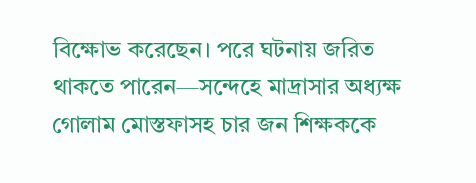বিক্ষোভ করেছেন। পরে ঘটনায় জরিত থাকতে পারেন—সন্দেহে মাদ্রাসার অধ্যক্ষ গোলাম মোস্তফাসহ চার জন শিক্ষককে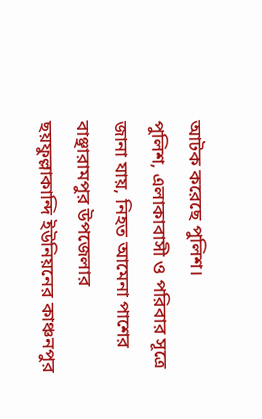আটক করেছে পুলিশ।
পুলিশ, এলাকাবাসী ও পরিবার সূত্রে জানা যায়, নিহত আমেনা পাশের বাঞ্ছারামপুর উপজেলার ছয়ফুল্লাকান্দি ইউনিয়নের কাঞ্চনপুর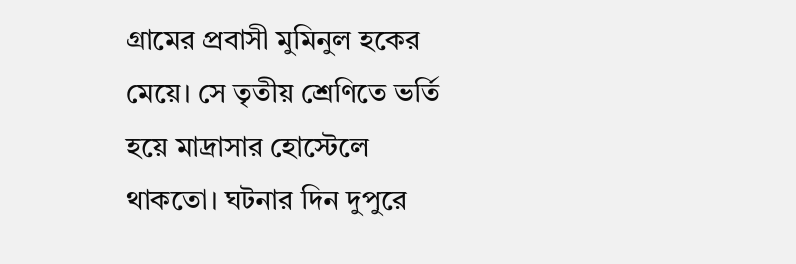গ্রামের প্রবাসী মুমিনুল হকের মেয়ে। সে তৃতীয় শ্রেণিতে ভর্তি হয়ে মাদ্রাসার হোস্টেলে থাকতো। ঘটনার দিন দুপুরে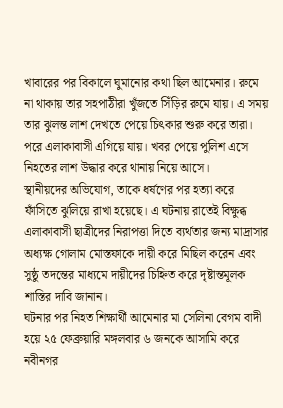খাবারের পর বিকালে ঘুমানোর কথা ছিল আমেনার। রুমে না থাকায় তার সহপাঠীরা খুঁজতে সিঁড়ির রুমে যায়। এ সময় তার ঝুলন্ত লাশ দেখতে পেয়ে চিৎকার শুরু করে তারা। পরে এলাকাবাসী এগিয়ে যায়। খবর পেয়ে পুলিশ এসে নিহতের লাশ উদ্ধার করে থানায় নিয়ে আসে।
স্থানীয়দের অভিযোগ, তাকে ধর্ষণের পর হত্যা করে ফাঁসিতে ঝুলিয়ে রাখা হয়েছে। এ ঘটনায় রাতেই বিক্ষুব্ধ এলাকাবাসী ছাত্রীদের নিরাপত্তা দিতে ব্যর্থতার জন্য মাদ্রাসার অধ্যক্ষ গোলাম মোস্তফাকে দায়ী করে মিছিল করেন এবং সুষ্ঠু তদন্তের মাধ্যমে দায়ীদের চিহ্নিত করে দৃষ্টান্তমূলক শাস্তির দাবি জানান।
ঘটনার পর নিহত শিক্ষার্থী আমেনার মা সেলিনা বেগম বাদী হয়ে ২৫ ফেব্রুয়ারি মঙ্গলবার ৬ জনকে আসামি করে নবীনগর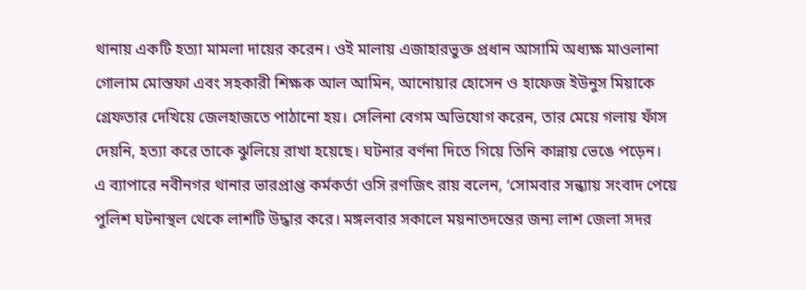থানায় একটি হত্যা মামলা দায়ের করেন। ওই মালায় এজাহারভুক্ত প্রধান আসামি অধ্যক্ষ মাওলানা গোলাম মোস্তফা এবং সহকারী শিক্ষক আল আমিন, আনোয়ার হোসেন ও হাফেজ ইউনুস মিয়াকে গ্রেফতার দেখিয়ে জেলহাজতে পাঠানো হয়। সেলিনা বেগম অভিযোগ করেন, তার মেয়ে গলায় ফাঁস দেয়নি, হত্যা করে তাকে ঝুলিয়ে রাখা হয়েছে। ঘটনার বর্ণনা দিতে গিয়ে তিনি কান্নায় ভেঙে পড়েন।
এ ব্যাপারে নবীনগর থানার ভারপ্রাপ্ত কর্মকর্তা ওসি রণজিৎ রায় বলেন, ‘সোমবার সন্ধ্যায় সংবাদ পেয়ে পুলিশ ঘটনাস্থল থেকে লাশটি উদ্ধার করে। মঙ্গলবার সকালে ময়নাতদন্তের জন্য লাশ জেলা সদর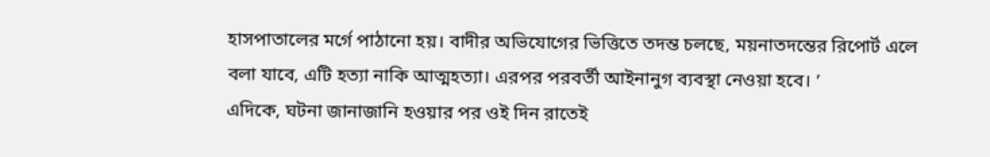হাসপাতালের মর্গে পাঠানো হয়। বাদীর অভিযোগের ভিত্তিতে তদন্ত চলছে, ময়নাতদন্তের রিপোর্ট এলে বলা যাবে, এটি হত্যা নাকি আত্মহত্যা। এরপর পরবর্তী আইনানুগ ব্যবস্থা নেওয়া হবে। ’
এদিকে, ঘটনা জানাজানি হওয়ার পর ওই দিন রাতেই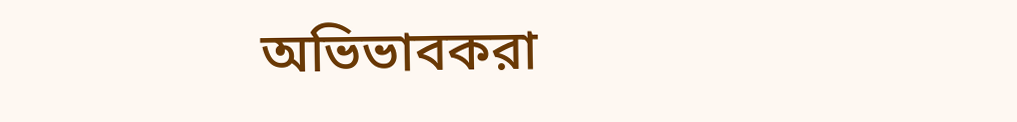অভিভাবকরা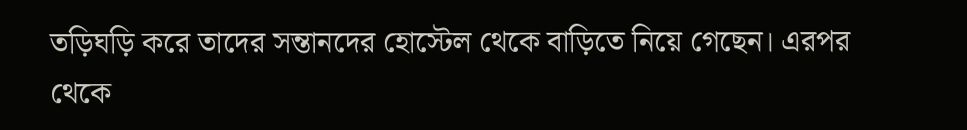তড়িঘড়ি করে তাদের সন্তানদের হোস্টেল থেকে বাড়িতে নিয়ে গেছেন। এরপর থেকে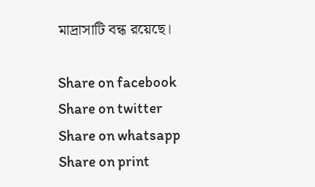মাদ্রাসাটি বন্ধ রয়েছে।

Share on facebook
Share on twitter
Share on whatsapp
Share on print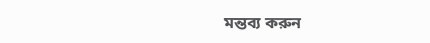মন্তব্য করুন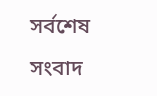সর্বশেষ সংবাদ